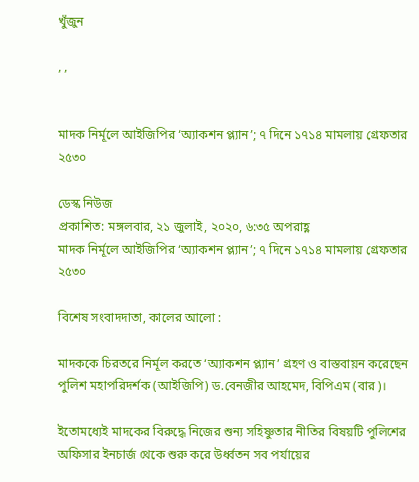খুঁজুন

, ,


মাদক নির্মূলে আইজিপির ‘অ্যাকশন প্ল্যান’; ৭ দিনে ১৭১৪ মামলায় গ্রেফতার ২৫৩০

ডেস্ক নিউজ
প্রকাশিত: মঙ্গলবার, ২১ জুলাই, ২০২০, ৬:৩৫ অপরাহ্ণ
মাদক নির্মূলে আইজিপির ‘অ্যাকশন প্ল্যান’; ৭ দিনে ১৭১৪ মামলায় গ্রেফতার ২৫৩০

বিশেষ সংবাদদাতা, কালের আলো :

মাদককে চিরতরে নির্মূল করতে ‘অ্যাকশন প্ল্যান’ গ্রহণ ও বাস্তবায়ন করেছেন পুলিশ মহাপরিদর্শক (আইজিপি) ড.বেনজীর আহমেদ, বিপিএম (বার)।

ইতোমধ্যেই মাদকের বিরুদ্ধে নিজের শুন্য সহিষ্ণুতার নীতির বিষয়টি পুলিশের অফিসার ইনচার্জ থেকে শুরু করে উর্ধ্বতন সব পর্যায়ের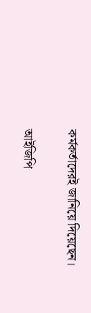কর্মকর্তাদেরই জানিয়ে দিয়েছেন।

আইজিপি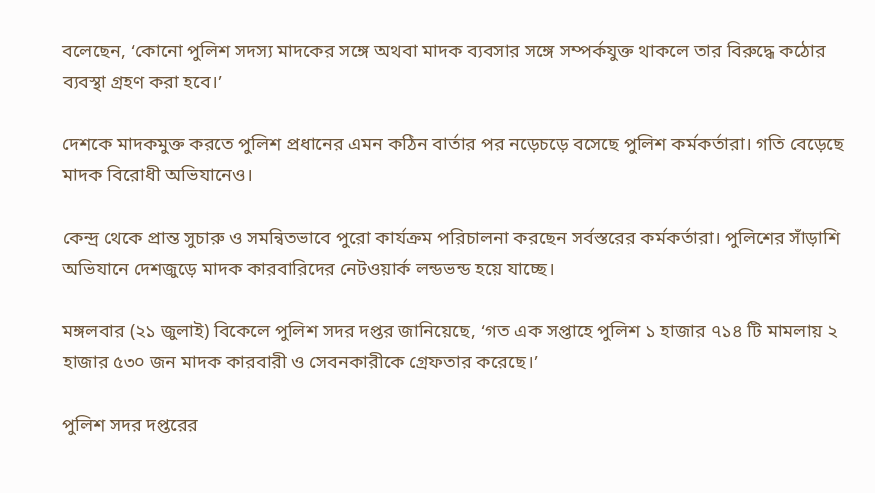বলেছেন, ‘কোনো পুলিশ সদস্য মাদকের সঙ্গে অথবা মাদক ব্যবসার সঙ্গে সম্পর্কযুক্ত থাকলে তার বিরুদ্ধে কঠোর ব্যবস্থা গ্রহণ করা হবে।’

দেশকে মাদকমুক্ত করতে পুলিশ প্রধানের এমন কঠিন বার্তার পর নড়েচড়ে বসেছে পুলিশ কর্মকর্তারা। গতি বেড়েছে মাদক বিরোধী অভিযানেও।

কেন্দ্র থেকে প্রান্ত সুচারু ও সমন্বিতভাবে পুরো কার্যক্রম পরিচালনা করছেন সর্বস্তরের কর্মকর্তারা। পুলিশের সাঁড়াশি অভিযানে দেশজুড়ে মাদক কারবারিদের নেটওয়ার্ক লন্ডভন্ড হয়ে যাচ্ছে।

মঙ্গলবার (২১ জুলাই) বিকেলে পুলিশ সদর দপ্তর জানিয়েছে, ‘গত এক সপ্তাহে পুলিশ ১ হাজার ৭১৪ টি মামলায় ২ হাজার ৫৩০ জন মাদক কারবারী ও সেবনকারীকে গ্রেফতার করেছে।’

পুলিশ সদর দপ্তরের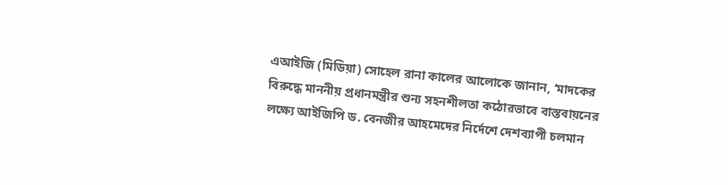এআইজি (মিডিয়া) সোহেল রানা কালের আলোকে জানান, ‘মাদকের বিরুদ্ধে মাননীয় প্রধানমন্ত্রীর শুন্য সহনশীলতা কঠোরভাবে বাস্তবায়নের লক্ষ্যে আইজিপি ড. বেনজীর আহমেদের নির্দেশে দেশব্যাপী চলমান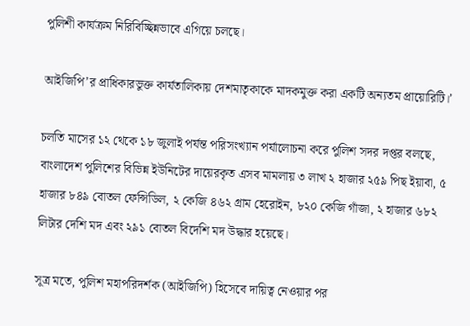পুলিশী কার্যক্রম নিরিবিচ্ছিন্নভাবে এগিয়ে চলছে।

আইজিপি’র প্রাধিকারভুক্ত কার্যতালিকায় দেশমাতৃকাকে মাদকমুক্ত করা একটি অন্যতম প্রায়োরিটি।’

চলতি মাসের ১২ থেকে ১৮ জুলাই পর্যন্ত পরিসংখ্যান পর্যালোচনা করে পুলিশ সদর দপ্তর বলছে, বাংলাদেশ পুলিশের বিভিন্ন ইউনিটের দায়েরকৃত এসব মামলায় ৩ লাখ ২ হাজার ২৫৯ পিছ ইয়াবা, ৫ হাজার ৮৪৯ বোতল ফেন্সিডিল, ২ কেজি ৪৬২ গ্রাম হেরোইন, ৮২০ কেজি গাঁজা, ২ হাজার ৬৮২ লিটার দেশি মদ এবং ২৯১ বোতল বিদেশি মদ উদ্ধার হয়েছে।

সূত্র মতে, পুলিশ মহাপরিদর্শক (আইজিপি) হিসেবে দায়িত্ব নেওয়ার পর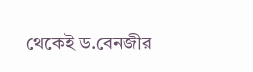থেকেই ড.বেনজীর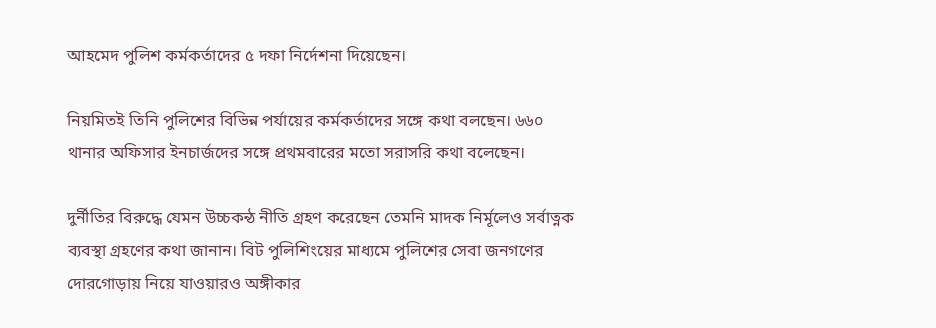আহমেদ পুলিশ কর্মকর্তাদের ৫ দফা নির্দেশনা দিয়েছেন।

নিয়মিতই তিনি পুলিশের বিভিন্ন পর্যায়ের কর্মকর্তাদের সঙ্গে কথা বলছেন। ৬৬০ থানার অফিসার ইনচার্জদের সঙ্গে প্রথমবারের মতো সরাসরি কথা বলেছেন।

দুর্নীতির বিরুদ্ধে যেমন উচ্চকন্ঠ নীতি গ্রহণ করেছেন তেমনি মাদক নির্মূলেও সর্বাত্নক ব্যবস্থা গ্রহণের কথা জানান। বিট পুলিশিংয়ের মাধ্যমে পুলিশের সেবা জনগণের দোরগোড়ায় নিয়ে যাওয়ারও অঙ্গীকার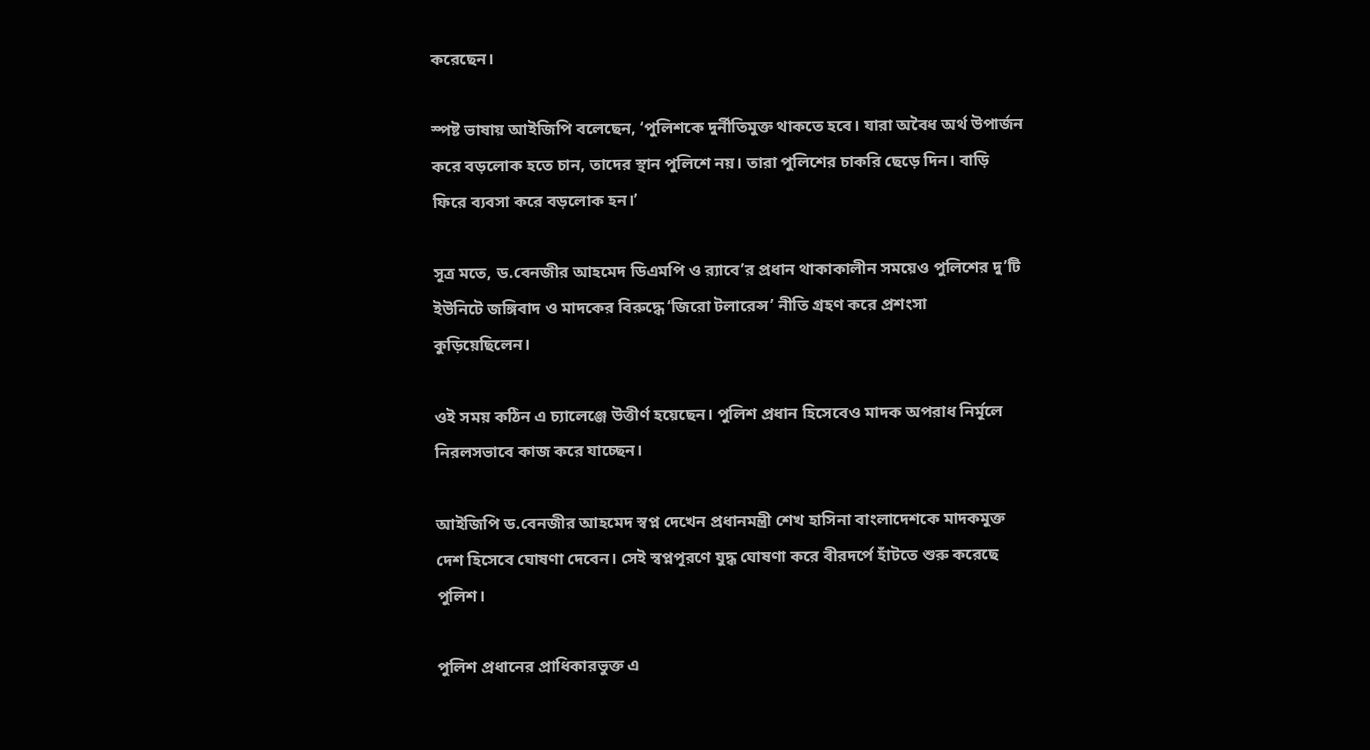করেছেন।

স্পষ্ট ভাষায় আইজিপি বলেছেন, ‘পুলিশকে দুর্নীতিমুক্ত থাকতে হবে। যারা অবৈধ অর্থ উপার্জন করে বড়লোক হতে চান, তাদের স্থান পুলিশে নয়। তারা পুলিশের চাকরি ছেড়ে দিন। বাড়ি ফিরে ব্যবসা করে বড়লোক হন।’

সূত্র মতে, ড.বেনজীর আহমেদ ডিএমপি ও র‌্যাবে’র প্রধান থাকাকালীন সময়েও পুলিশের দু’টি ইউনিটে জঙ্গিবাদ ও মাদকের বিরুদ্ধে ‘জিরো টলারেন্স’ নীতি গ্রহণ করে প্রশংসা কুড়িয়েছিলেন।

ওই সময় কঠিন এ চ্যালেঞ্জে উত্তীর্ণ হয়েছেন। পুলিশ প্রধান হিসেবেও মাদক অপরাধ নির্মূলে নিরলসভাবে কাজ করে যাচ্ছেন।

আইজিপি ড.বেনজীর আহমেদ স্বপ্ন দেখেন প্রধানমন্ত্রী শেখ হাসিনা বাংলাদেশকে মাদকমুক্ত দেশ হিসেবে ঘোষণা দেবেন। সেই স্বপ্নপূরণে যুদ্ধ ঘোষণা করে বীরদর্পে হাঁটতে শুরু করেছে পুলিশ।

পুলিশ প্রধানের প্রাধিকারভুক্ত এ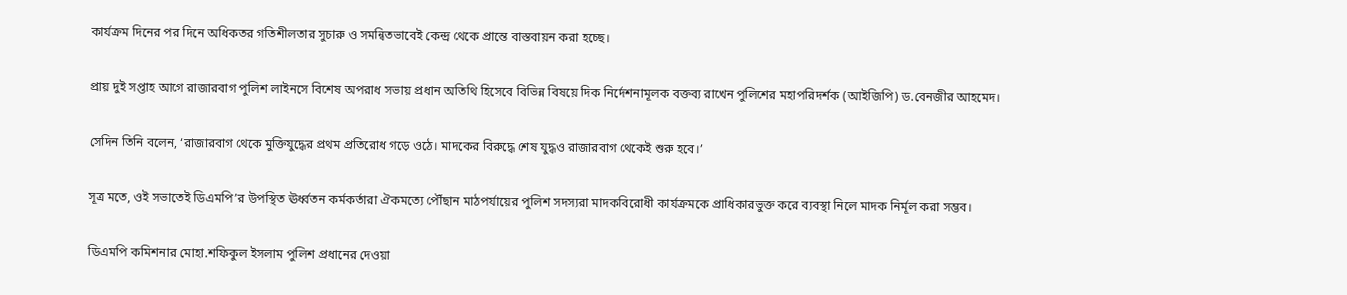কার্যক্রম দিনের পর দিনে অধিকতর গতিশীলতার সুচারু ও সমন্বিতভাবেই কেন্দ্র থেকে প্রান্তে বাস্তবায়ন করা হচ্ছে।

প্রায় দুই সপ্তাহ আগে রাজারবাগ পুলিশ লাইনসে বিশেষ অপরাধ সভায় প্রধান অতিথি হিসেবে বিভিন্ন বিষয়ে দিক নির্দেশনামূলক বক্তব্য রাখেন পুলিশের মহাপরিদর্শক (আইজিপি) ড.বেনজীর আহমেদ।

সেদিন তিনি বলেন, ‘রাজারবাগ থেকে মুক্তিযুদ্ধের প্রথম প্রতিরোধ গড়ে ওঠে। মাদকের বিরুদ্ধে শেষ যুদ্ধও রাজারবাগ থেকেই শুরু হবে।’

সূত্র মতে, ওই সভাতেই ডিএমপি’র উপস্থিত ঊর্ধ্বতন কর্মকর্তারা ঐকমত্যে পৌঁছান মাঠপর্যায়ের পুলিশ সদস্যরা মাদকবিরোধী কার্যক্রমকে প্রাধিকারভুক্ত করে ব্যবস্থা নিলে মাদক নির্মূল করা সম্ভব।

ডিএমপি কমিশনার মোহা.শফিকুল ইসলাম পুলিশ প্রধানের দেওয়া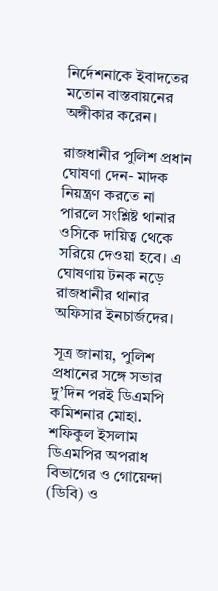নির্দেশনাকে ইবাদতের মতোন বাস্তবায়নের অঙ্গীকার করেন।

রাজধানীর পুলিশ প্রধান ঘোষণা দেন- মাদক নিয়ন্ত্রণ করতে না পারলে সংশ্লিষ্ট থানার ওসিকে দায়িত্ব থেকে সরিয়ে দেওয়া হবে। এ ঘোষণায় টনক নড়ে রাজধানীর থানার অফিসার ইনচার্জদের।

সূত্র জানায়, পুলিশ প্রধানের সঙ্গে সভার দু’দিন পরই ডিএমপি কমিশনার মোহা. শফিকুল ইসলাম ডিএমপির অপরাধ বিভাগের ও গোয়েন্দা (ডিবি) ও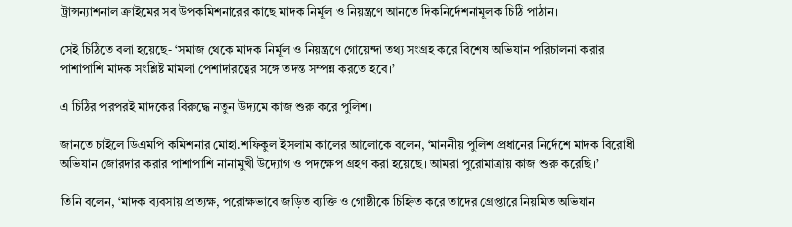ট্রান্সন্যাশনাল ক্রাইমের সব উপকমিশনারের কাছে মাদক নির্মূল ও নিয়ন্ত্রণে আনতে দিকনির্দেশনামূলক চিঠি পাঠান।

সেই চিঠিতে বলা হয়েছে- ‘সমাজ থেকে মাদক নির্মূল ও নিয়ন্ত্রণে গোয়েন্দা তথ্য সংগ্রহ করে বিশেষ অভিযান পরিচালনা করার পাশাপাশি মাদক সংশ্লিষ্ট মামলা পেশাদারত্বের সঙ্গে তদন্ত সম্পন্ন করতে হবে।’

এ চিঠির পরপরই মাদকের বিরুদ্ধে নতুন উদ্যমে কাজ শুরু করে পুলিশ।

জানতে চাইলে ডিএমপি কমিশনার মোহা.শফিকুল ইসলাম কালের আলোকে বলেন, ‘মাননীয় পুলিশ প্রধানের নির্দেশে মাদক বিরোধী অভিযান জোরদার করার পাশাপাশি নানামুখী উদ্যোগ ও পদক্ষেপ গ্রহণ করা হয়েছে। আমরা পুরোমাত্রায় কাজ শুরু করেছি।’

তিনি বলেন, ‘মাদক ব্যবসায় প্রত্যক্ষ, পরোক্ষভাবে জড়িত ব্যক্তি ও গোষ্ঠীকে চিহ্নিত করে তাদের গ্রেপ্তারে নিয়মিত অভিযান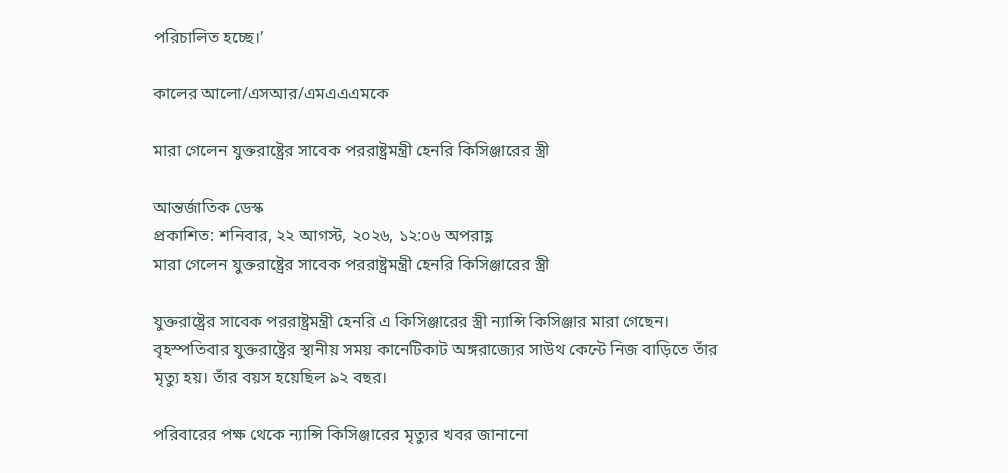পরিচালিত হচ্ছে।’

কালের আলো/এসআর/এমএএএমকে

মারা গেলেন যুক্তরাষ্ট্রের সাবেক পররাষ্ট্রমন্ত্রী হেনরি কিসিঞ্জারের স্ত্রী

আন্তর্জাতিক ডেস্ক
প্রকাশিত: শনিবার, ২২ আগস্ট, ২০২৬, ১২:০৬ অপরাহ্ণ
মারা গেলেন যুক্তরাষ্ট্রের সাবেক পররাষ্ট্রমন্ত্রী হেনরি কিসিঞ্জারের স্ত্রী

যুক্তরাষ্ট্রের সাবেক পররাষ্ট্রমন্ত্রী হেনরি এ কিসিঞ্জারের স্ত্রী ন্যান্সি কিসিঞ্জার মারা গেছেন। বৃহস্পতিবার যুক্তরাষ্ট্রের স্থানীয় সময় কানেটিকাট অঙ্গরাজ্যের সাউথ কেন্টে নিজ বাড়িতে তাঁর মৃত্যু হয়। তাঁর বয়স হয়েছিল ৯২ বছর।

পরিবারের পক্ষ থেকে ন্যান্সি কিসিঞ্জারের মৃত্যুর খবর জানানো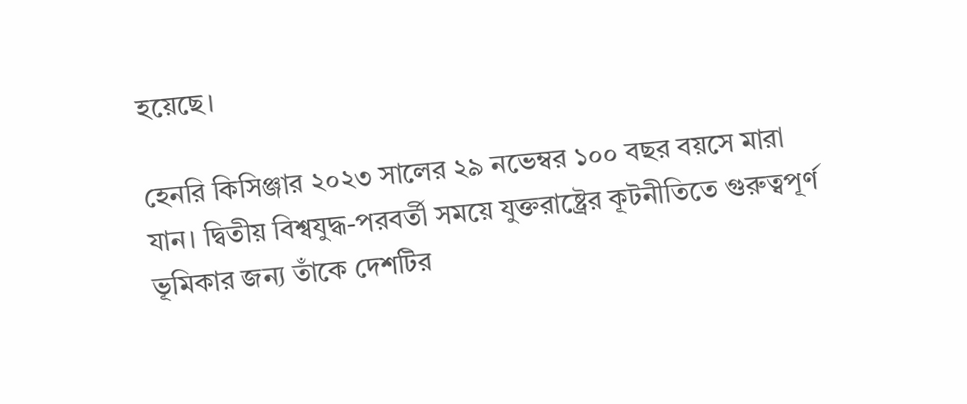হয়েছে।

হেনরি কিসিঞ্জার ২০২৩ সালের ২৯ নভেম্বর ১০০ বছর বয়সে মারা যান। দ্বিতীয় বিশ্বযুদ্ধ-পরবর্তী সময়ে যুক্তরাষ্ট্রের কূটনীতিতে গুরুত্বপূর্ণ ভূমিকার জন্য তাঁকে দেশটির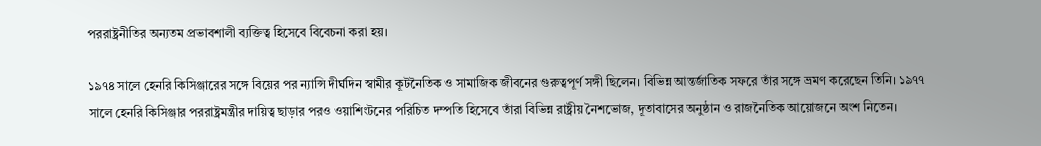পররাষ্ট্রনীতির অন্যতম প্রভাবশালী ব্যক্তিত্ব হিসেবে বিবেচনা করা হয়।

১৯৭৪ সালে হেনরি কিসিঞ্জারের সঙ্গে বিয়ের পর ন্যান্সি দীর্ঘদিন স্বামীর কূটনৈতিক ও সামাজিক জীবনের গুরুত্বপূর্ণ সঙ্গী ছিলেন। বিভিন্ন আন্তর্জাতিক সফরে তাঁর সঙ্গে ভ্রমণ করেছেন তিনি। ১৯৭৭ সালে হেনরি কিসিঞ্জার পররাষ্ট্রমন্ত্রীর দায়িত্ব ছাড়ার পরও ওয়াশিংটনের পরিচিত দম্পতি হিসেবে তাঁরা বিভিন্ন রাষ্ট্রীয় নৈশভোজ, দূতাবাসের অনুষ্ঠান ও রাজনৈতিক আয়োজনে অংশ নিতেন।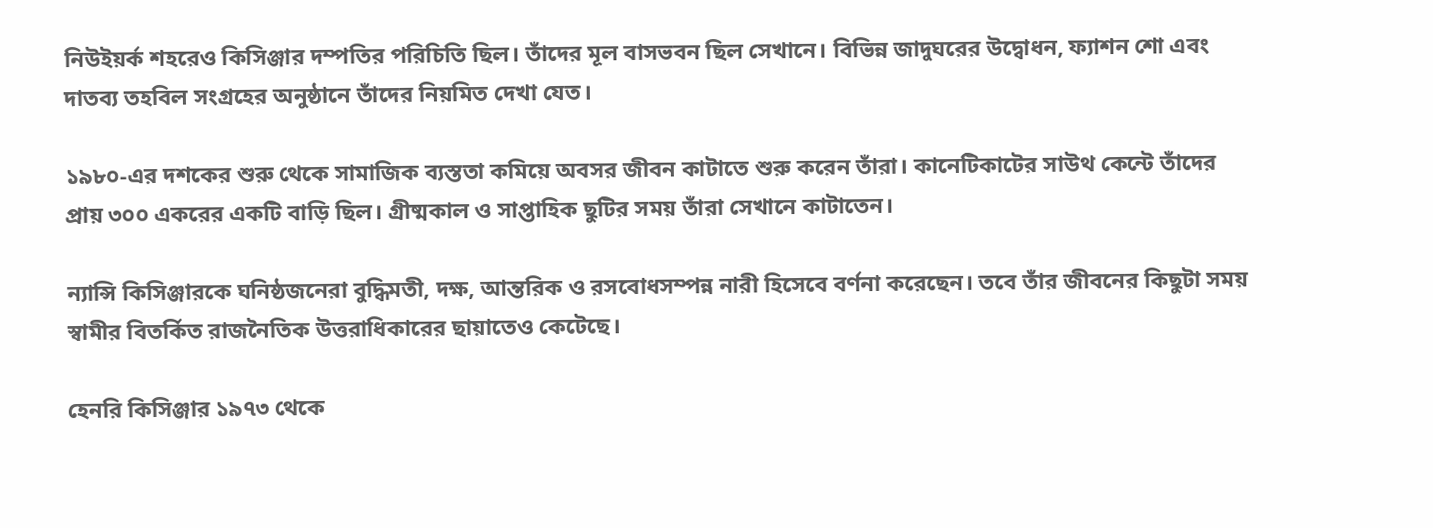নিউইয়র্ক শহরেও কিসিঞ্জার দম্পতির পরিচিতি ছিল। তাঁদের মূল বাসভবন ছিল সেখানে। বিভিন্ন জাদুঘরের উদ্বোধন, ফ্যাশন শো এবং দাতব্য তহবিল সংগ্রহের অনুষ্ঠানে তাঁদের নিয়মিত দেখা যেত।

১৯৮০-এর দশকের শুরু থেকে সামাজিক ব্যস্ততা কমিয়ে অবসর জীবন কাটাতে শুরু করেন তাঁরা। কানেটিকাটের সাউথ কেন্টে তাঁদের প্রায় ৩০০ একরের একটি বাড়ি ছিল। গ্রীষ্মকাল ও সাপ্তাহিক ছুটির সময় তাঁরা সেখানে কাটাতেন।

ন্যান্সি কিসিঞ্জারকে ঘনিষ্ঠজনেরা বুদ্ধিমতী, দক্ষ, আন্তরিক ও রসবোধসম্পন্ন নারী হিসেবে বর্ণনা করেছেন। তবে তাঁর জীবনের কিছুটা সময় স্বামীর বিতর্কিত রাজনৈতিক উত্তরাধিকারের ছায়াতেও কেটেছে।

হেনরি কিসিঞ্জার ১৯৭৩ থেকে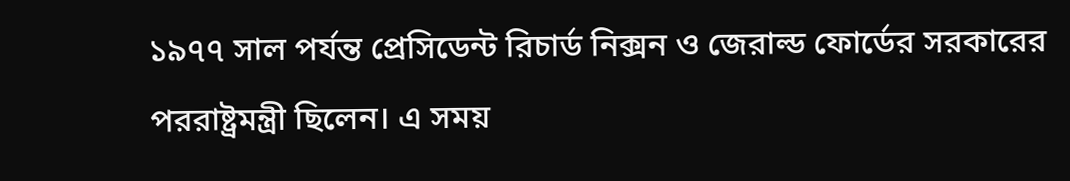১৯৭৭ সাল পর্যন্ত প্রেসিডেন্ট রিচার্ড নিক্সন ও জেরাল্ড ফোর্ডের সরকারের পররাষ্ট্রমন্ত্রী ছিলেন। এ সময়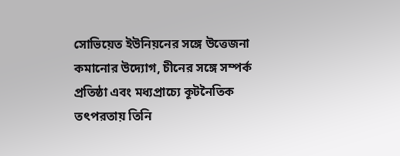সোভিয়েত ইউনিয়নের সঙ্গে উত্তেজনা কমানোর উদ্যোগ, চীনের সঙ্গে সম্পর্ক প্রতিষ্ঠা এবং মধ্যপ্রাচ্যে কূটনৈতিক তৎপরতায় তিনি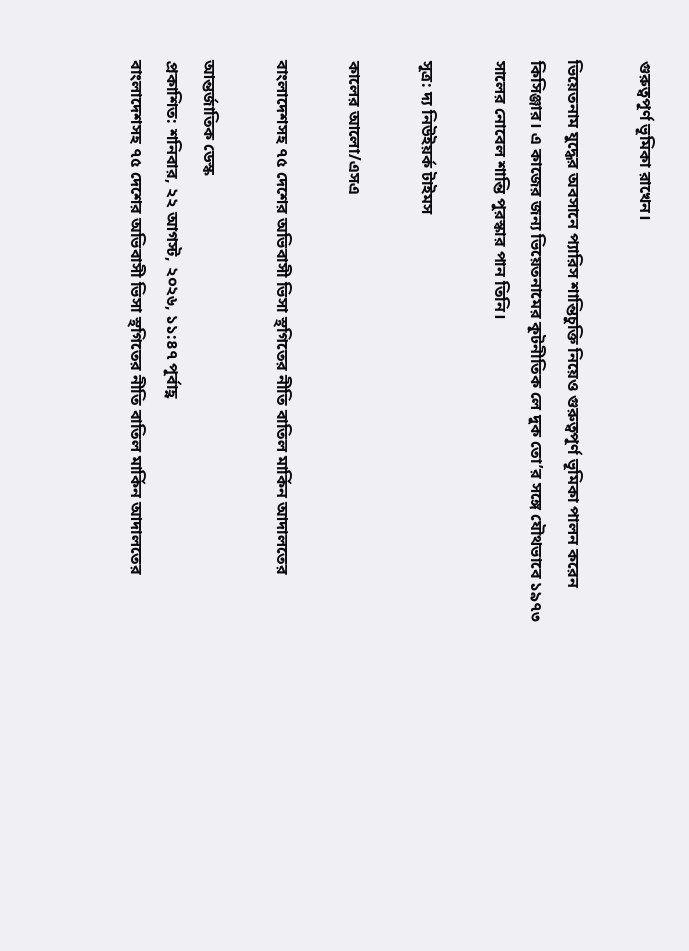গুরুত্বপূর্ণ ভূমিকা রাখেন।

ভিয়েতনাম যুদ্ধের অবসানে প্যারিস শান্তিচুক্তি নিয়েও গুরুত্বপূর্ণ ভূমিকা পালন করেন কিসিঞ্জার। এ কাজের জন্য ভিয়েতনামের কূটনীতিক লে দুক তো’র সঙ্গে যৌথভাবে ১৯৭৩ সালের নোবেল শান্তি পুরস্কার পান তিনি।

সূত্র: দ্য নিউইয়র্ক টাইমস

কালের আলো/এসএ

বাংলাদেশসহ ৭৫ দেশের অভিবাসী ভিসা স্থগিতের নীতি বাতিল মার্কিন আদালতের

আন্তর্জাতিক ডেস্ক
প্রকাশিত: শনিবার, ২২ আগস্ট, ২০২৬, ১১:৪৭ পূর্বাহ্ণ
বাংলাদেশসহ ৭৫ দেশের অভিবাসী ভিসা স্থগিতের নীতি বাতিল মার্কিন আদালতের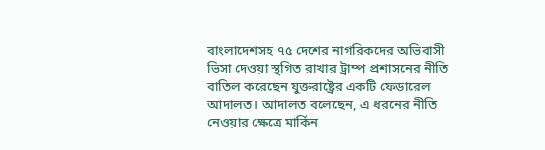বাংলাদেশসহ ৭৫ দেশের নাগরিকদের অভিবাসী ভিসা দেওয়া স্থগিত রাখার ট্রাম্প প্রশাসনের নীতি বাতিল করেছেন যুক্তরাষ্ট্রের একটি ফেডারেল আদালত। আদালত বলেছেন, এ ধরনের নীতি নেওয়ার ক্ষেত্রে মার্কিন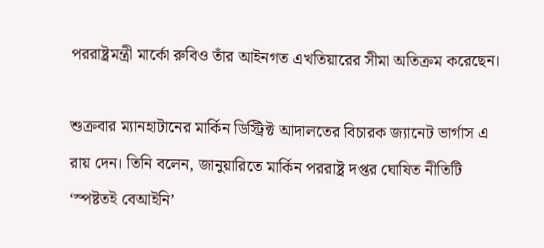পররাষ্ট্রমন্ত্রী মার্কো রুবিও তাঁর আইনগত এখতিয়ারের সীমা অতিক্রম করেছেন।

শুক্রবার ম্যানহাটানের মার্কিন ডিস্ট্রিক্ট আদালতের বিচারক জ্যানেট ভার্গাস এ রায় দেন। তিনি বলেন, জানুয়ারিতে মার্কিন পররাষ্ট্র দপ্তর ঘোষিত নীতিটি ‘স্পষ্টতই বেআইনি’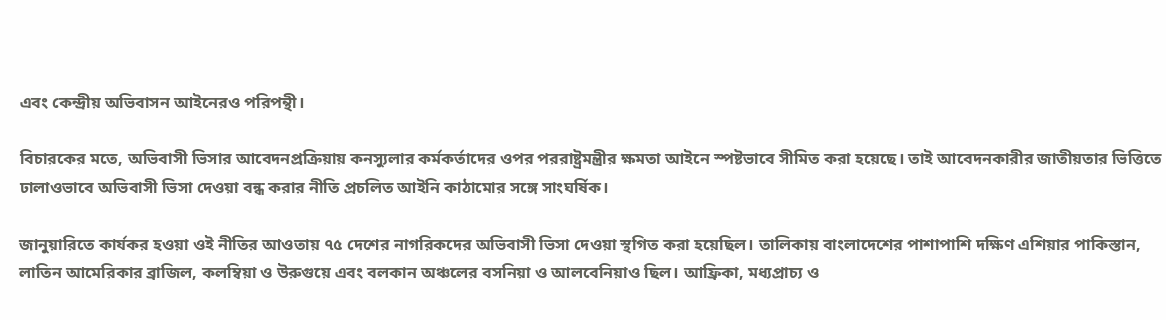এবং কেন্দ্রীয় অভিবাসন আইনেরও পরিপন্থী।

বিচারকের মতে, অভিবাসী ভিসার আবেদনপ্রক্রিয়ায় কনস্যুলার কর্মকর্তাদের ওপর পররাষ্ট্রমন্ত্রীর ক্ষমতা আইনে স্পষ্টভাবে সীমিত করা হয়েছে। তাই আবেদনকারীর জাতীয়তার ভিত্তিতে ঢালাওভাবে অভিবাসী ভিসা দেওয়া বন্ধ করার নীতি প্রচলিত আইনি কাঠামোর সঙ্গে সাংঘর্ষিক।

জানুয়ারিতে কার্যকর হওয়া ওই নীতির আওতায় ৭৫ দেশের নাগরিকদের অভিবাসী ভিসা দেওয়া স্থগিত করা হয়েছিল। তালিকায় বাংলাদেশের পাশাপাশি দক্ষিণ এশিয়ার পাকিস্তান, লাতিন আমেরিকার ব্রাজিল, কলম্বিয়া ও উরুগুয়ে এবং বলকান অঞ্চলের বসনিয়া ও আলবেনিয়াও ছিল। আফ্রিকা, মধ্যপ্রাচ্য ও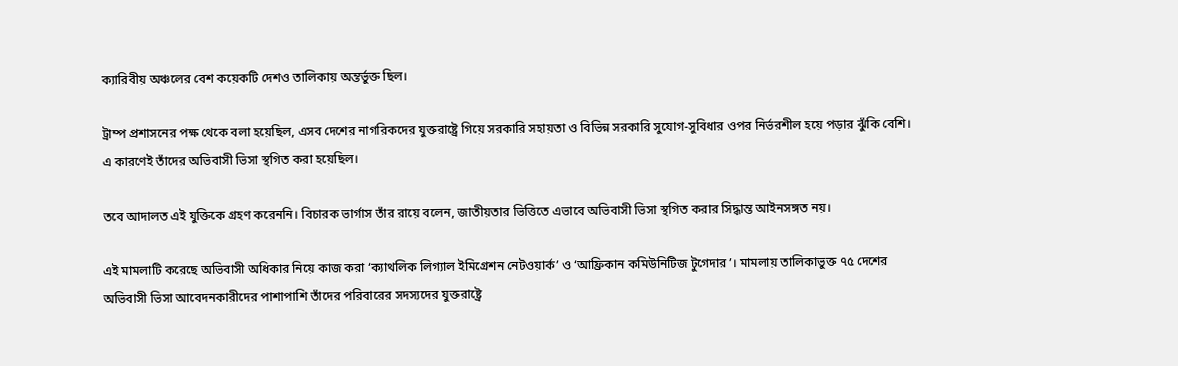ক্যারিবীয় অঞ্চলের বেশ কয়েকটি দেশও তালিকায় অন্তর্ভুক্ত ছিল।

ট্রাম্প প্রশাসনের পক্ষ থেকে বলা হয়েছিল, এসব দেশের নাগরিকদের যুক্তরাষ্ট্রে গিয়ে সরকারি সহায়তা ও বিভিন্ন সরকারি সুযোগ-সুবিধার ওপর নির্ভরশীল হয়ে পড়ার ঝুঁকি বেশি। এ কারণেই তাঁদের অভিবাসী ভিসা স্থগিত করা হয়েছিল।

তবে আদালত এই যুক্তিকে গ্রহণ করেননি। বিচারক ভার্গাস তাঁর রায়ে বলেন, জাতীয়তার ভিত্তিতে এভাবে অভিবাসী ভিসা স্থগিত করার সিদ্ধান্ত আইনসঙ্গত নয়।

এই মামলাটি করেছে অভিবাসী অধিকার নিয়ে কাজ করা ‘ক্যাথলিক লিগ্যাল ইমিগ্রেশন নেটওয়ার্ক’ ও ‘আফ্রিকান কমিউনিটিজ টুগেদার’। মামলায় তালিকাভুক্ত ৭৫ দেশের অভিবাসী ভিসা আবেদনকারীদের পাশাপাশি তাঁদের পরিবারের সদস্যদের যুক্তরাষ্ট্রে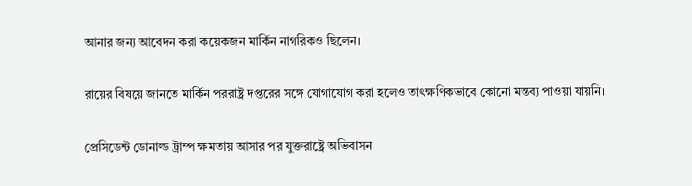আনার জন্য আবেদন করা কয়েকজন মার্কিন নাগরিকও ছিলেন।

রায়ের বিষয়ে জানতে মার্কিন পররাষ্ট্র দপ্তরের সঙ্গে যোগাযোগ করা হলেও তাৎক্ষণিকভাবে কোনো মন্তব্য পাওয়া যায়নি।

প্রেসিডেন্ট ডোনাল্ড ট্রাম্প ক্ষমতায় আসার পর যুক্তরাষ্ট্রে অভিবাসন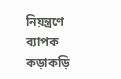নিয়ন্ত্রণে ব্যাপক কড়াকড়ি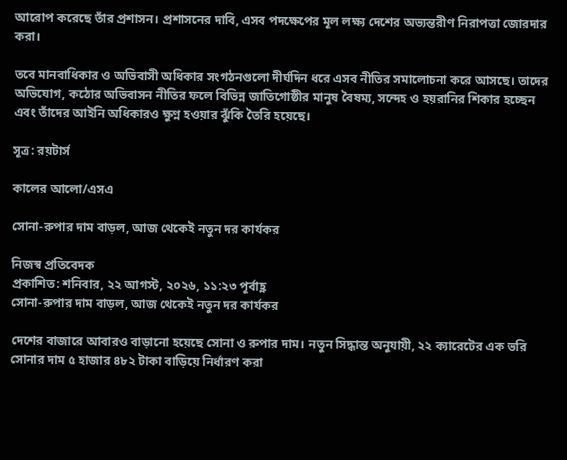আরোপ করেছে তাঁর প্রশাসন। প্রশাসনের দাবি, এসব পদক্ষেপের মূল লক্ষ্য দেশের অভ্যন্তরীণ নিরাপত্তা জোরদার করা।

তবে মানবাধিকার ও অভিবাসী অধিকার সংগঠনগুলো দীর্ঘদিন ধরে এসব নীতির সমালোচনা করে আসছে। তাদের অভিযোগ, কঠোর অভিবাসন নীতির ফলে বিভিন্ন জাতিগোষ্ঠীর মানুষ বৈষম্য, সন্দেহ ও হয়রানির শিকার হচ্ছেন এবং তাঁদের আইনি অধিকারও ক্ষুণ্ন হওয়ার ঝুঁকি তৈরি হয়েছে।

সূত্র: রয়টার্স

কালের আলো/এসএ

সোনা-রুপার দাম বাড়ল, আজ থেকেই নতুন দর কার্যকর

নিজস্ব প্রতিবেদক
প্রকাশিত: শনিবার, ২২ আগস্ট, ২০২৬, ১১:২৩ পূর্বাহ্ণ
সোনা-রুপার দাম বাড়ল, আজ থেকেই নতুন দর কার্যকর

দেশের বাজারে আবারও বাড়ানো হয়েছে সোনা ও রুপার দাম। নতুন সিদ্ধান্ত অনুযায়ী, ২২ ক্যারেটের এক ভরি সোনার দাম ৫ হাজার ৪৮২ টাকা বাড়িয়ে নির্ধারণ করা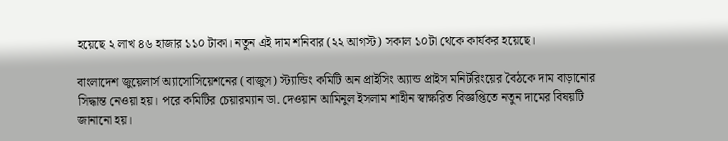হয়েছে ২ লাখ ৪৬ হাজার ১১০ টাকা। নতুন এই দাম শনিবার (২২ আগস্ট) সকাল ১০টা থেকে কার্যকর হয়েছে।

বাংলাদেশ জুয়েলার্স অ্যাসোসিয়েশনের (বাজুস) স্ট্যান্ডিং কমিটি অন প্রাইসিং অ্যান্ড প্রাইস মনিটরিংয়ের বৈঠকে দাম বাড়ানোর সিদ্ধান্ত নেওয়া হয়। পরে কমিটির চেয়ারম্যান ডা. দেওয়ান আমিনুল ইসলাম শাহীন স্বাক্ষরিত বিজ্ঞপ্তিতে নতুন দামের বিষয়টি জানানো হয়।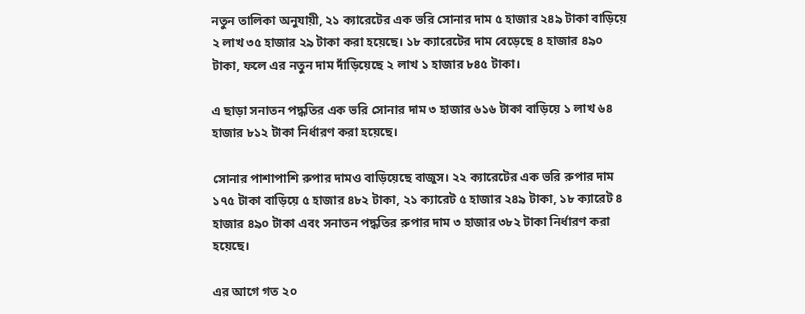নতুন তালিকা অনুযায়ী, ২১ ক্যারেটের এক ভরি সোনার দাম ৫ হাজার ২৪৯ টাকা বাড়িয়ে ২ লাখ ৩৫ হাজার ২৯ টাকা করা হয়েছে। ১৮ ক্যারেটের দাম বেড়েছে ৪ হাজার ৪৯০ টাকা, ফলে এর নতুন দাম দাঁড়িয়েছে ২ লাখ ১ হাজার ৮৪৫ টাকা।

এ ছাড়া সনাতন পদ্ধতির এক ভরি সোনার দাম ৩ হাজার ৬১৬ টাকা বাড়িয়ে ১ লাখ ৬৪ হাজার ৮১২ টাকা নির্ধারণ করা হয়েছে।

সোনার পাশাপাশি রুপার দামও বাড়িয়েছে বাজুস। ২২ ক্যারেটের এক ভরি রুপার দাম ১৭৫ টাকা বাড়িয়ে ৫ হাজার ৪৮২ টাকা, ২১ ক্যারেট ৫ হাজার ২৪৯ টাকা, ১৮ ক্যারেট ৪ হাজার ৪৯০ টাকা এবং সনাতন পদ্ধতির রুপার দাম ৩ হাজার ৩৮২ টাকা নির্ধারণ করা হয়েছে।

এর আগে গত ২০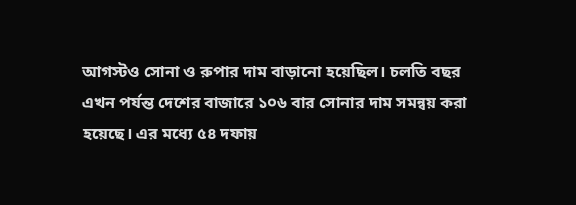আগস্টও সোনা ও রুপার দাম বাড়ানো হয়েছিল। চলতি বছর এখন পর্যন্ত দেশের বাজারে ১০৬ বার সোনার দাম সমন্বয় করা হয়েছে। এর মধ্যে ৫৪ দফায়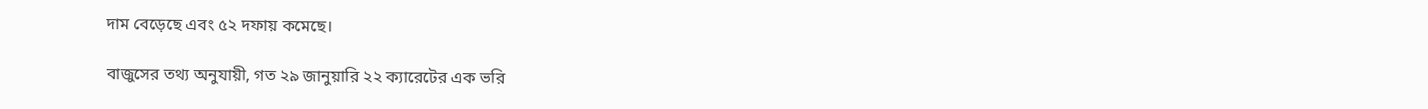দাম বেড়েছে এবং ৫২ দফায় কমেছে।

বাজুসের তথ্য অনুযায়ী, গত ২৯ জানুয়ারি ২২ ক্যারেটের এক ভরি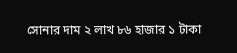সোনার দাম ২ লাখ ৮৬ হাজার ১ টাকা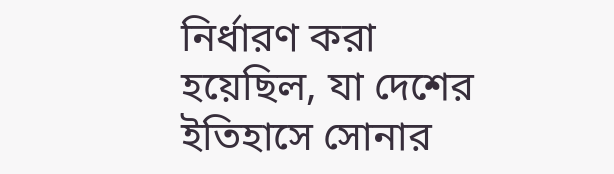নির্ধারণ করা হয়েছিল, যা দেশের ইতিহাসে সোনার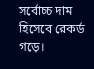সর্বোচ্চ দাম হিসেবে রেকর্ড গড়ে।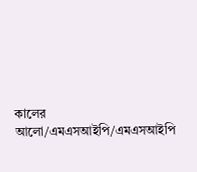কালের আলো/এমএসআইপি/এমএসআইপি